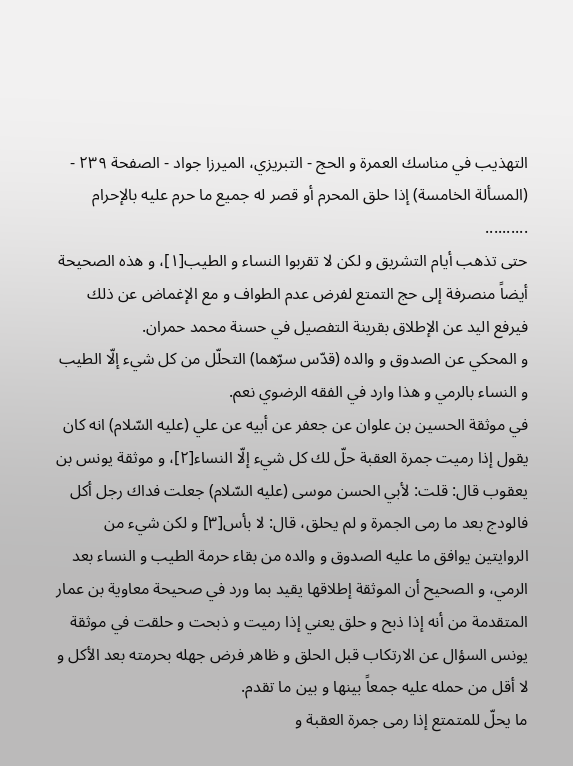التهذيب في مناسك العمرة و الحج - التبريزي، الميرزا جواد - الصفحة ٢٣٩ - (المسألة الخامسة) إذا حلق المحرم أو قصر له جميع ما حرم عليه بالإحرام
..........
حتى تذهب أيام التشريق و لكن لا تقربوا النساء و الطيب[١]، و هذه الصحيحة أيضاً منصرفة إلى حج التمتع لفرض عدم الطواف و مع الإغماض عن ذلك فيرفع اليد عن الإطلاق بقرينة التفصيل في حسنة محمد حمران.
و المحكي عن الصدوق و والده (قدّس سرّهما) التحلّل من كل شيء إلّا الطيب و النساء بالرمي و هذا وارد في الفقه الرضوي نعم.
في موثقة الحسين بن علوان عن جعفر عن أبيه عن علي (عليه السّلام) انه كان يقول إذا رميت جمرة العقبة حلّ لك كل شيء إلّا النساء[٢]، و موثقة يونس بن يعقوب قال: قلت: لأبي الحسن موسى (عليه السّلام) جعلت فداك رجل أكل فالودج بعد ما رمى الجمرة و لم يحلق، قال: لا بأس[٣] و لكن شيء من الروايتين يوافق ما عليه الصدوق و والده من بقاء حرمة الطيب و النساء بعد الرمي، و الصحيح أن الموثقة إطلاقها يقيد بما ورد في صحيحة معاوية بن عمار المتقدمة من أنه إذا ذبح و حلق يعني إذا رميت و ذبحت و حلقت في موثقة يونس السؤال عن الارتكاب قبل الحلق و ظاهر فرض جهله بحرمته بعد الأكل و لا أقل من حمله عليه جمعاً بينها و بين ما تقدم.
ما يحلّ للمتمتع إذا رمى جمرة العقبة و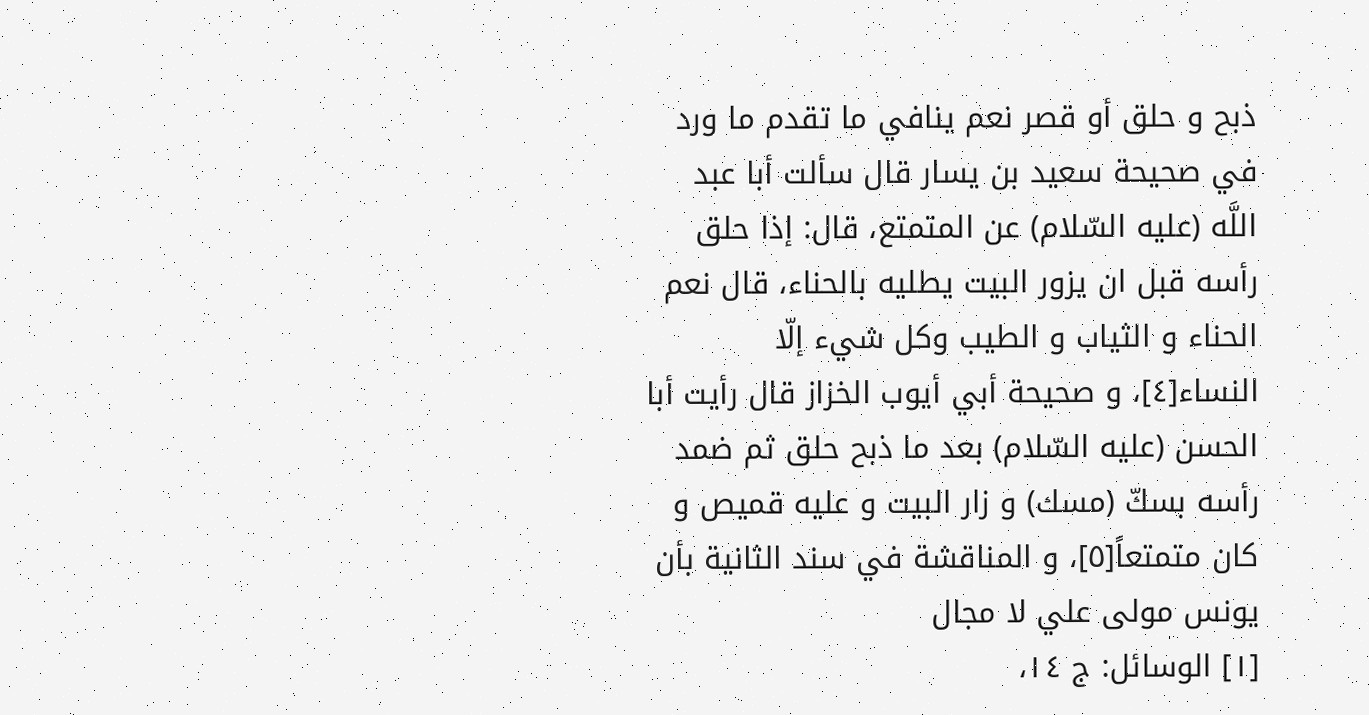ذبح و حلق أو قصر نعم ينافي ما تقدم ما ورد في صحيحة سعيد بن يسار قال سألت أبا عبد اللَّه (عليه السّلام) عن المتمتع، قال: إذا حلق رأسه قبل ان يزور البيت يطليه بالحناء، قال نعم الحناء و الثياب و الطيب وكل شيء إلّا النساء[٤]، و صحيحة أبي أيوب الخزاز قال رأيت أبا الحسن (عليه السّلام) بعد ما ذبح حلق ثم ضمد رأسه بسكّ (مسك) و زار البيت و عليه قميص و كان متمتعاً[٥]، و المناقشة في سند الثانية بأن يونس مولى علي لا مجال
[١] الوسائل: ج ١٤،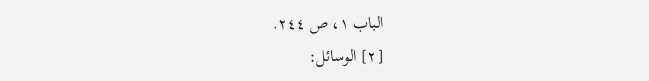الباب ١، ص ٢٤٤.
[٢] الوسائل: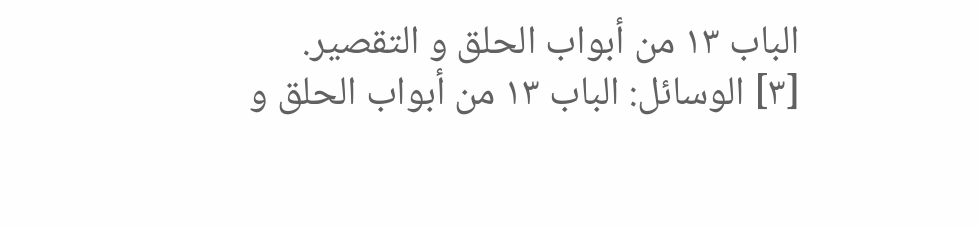الباب ١٣ من أبواب الحلق و التقصير.
[٣] الوسائل: الباب ١٣ من أبواب الحلق و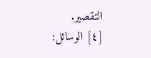التقصير.
[٤] الوسائل: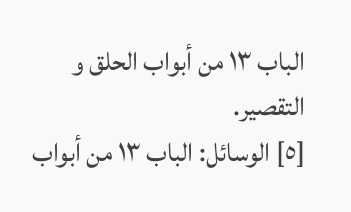الباب ١٣ من أبواب الحلق و التقصير.
[٥] الوسائل: الباب ١٣ من أبواب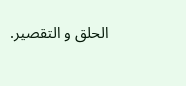الحلق و التقصير.